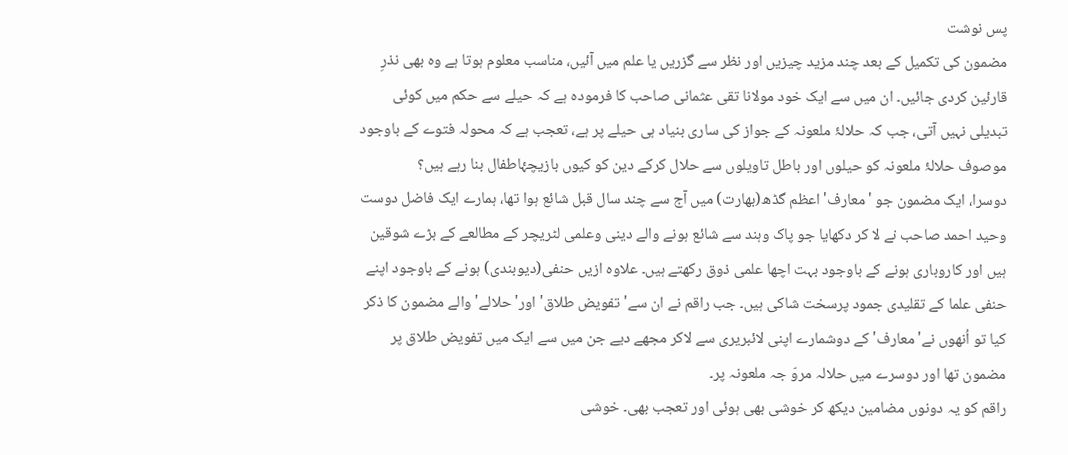پس نوشت
مضمون کی تکمیل کے بعد چند مزید چیزیں اور نظر سے گزریں یا علم میں آئیں، مناسب معلوم ہوتا ہے وہ بھی نذرِ قارئین کردی جائیں۔ ان میں سے ایک خود مولانا تقی عثمانی صاحب کا فرمودہ ہے کہ حیلے سے حکم میں کوئی تبدیلی نہیں آتی، جب کہ حلالۂ ملعونہ کے جواز کی ساری بنیاد ہی حیلے پر ہے، تعجب ہے کہ محولہ فتوے کے باوجود موصوف حلالۂ ملعونہ کو حیلوں اور باطل تاویلوں سے حلال کرکے دین کو کیوں بازیچۂاطفال بنا رہے ہیں؟
دوسرا، ایک مضمون جو 'معارف' اعظم گڈھ(بھارت) میں آج سے چند سال قبل شائع ہوا تھا، ہمارے ایک فاضل دوست وحید احمد صاحب نے لا کر دکھایا جو پاک وہند سے شائع ہونے والے دینی وعلمی لٹریچر کے مطالعے کے بڑے شوقین ہیں اور کاروباری ہونے کے باوجود بہت اچھا علمی ذوق رکھتے ہیں۔ علاوہ ازیں حنفی(دیوبندی) ہونے کے باوجود اپنے حنفی علما کے تقلیدی جمود پرسخت شاکی ہیں۔ جب راقم نے ان سے'تفویض طلاق' اور'حلالے' والے مضمون کا ذکر کیا تو اُنھوں نے'معارف'کے دوشمارے اپنی لائبریری سے لاکر مجھے دیے جن میں سے ایک میں تفویض طلاق پر مضمون تھا اور دوسرے میں حلالہ مروّ جہ ملعونہ پر۔
راقم کو یہ دونوں مضامین دیکھ کر خوشی بھی ہوئی اور تعجب بھی۔ خوشی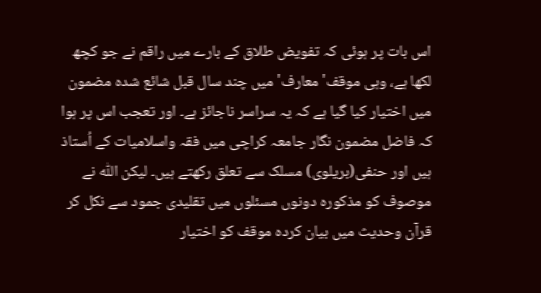اس بات پر ہوئی کہ تفویض طلاق کے بارے میں راقم نے جو کچھ لکھا ہے، وہی موقف'معارف' میں چند سال قبل شائع شدہ مضمون میں اختیار کیا گیا ہے کہ یہ سراسر ناجائز ہے۔ اور تعجب اس پر ہوا کہ فاضل مضمون نگار جامعہ کراچی میں فقہ واسلامیات کے اُستاذ ہیں اور حنفی(بریلوی) مسلک سے تعلق رکھتے ہیں۔ لیکن اللّٰہ نے موصوف کو مذکورہ دونوں مسئلوں میں تقلیدی جمود سے نکل کر قرآن وحدیث میں بیان کردہ موقف کو اختیار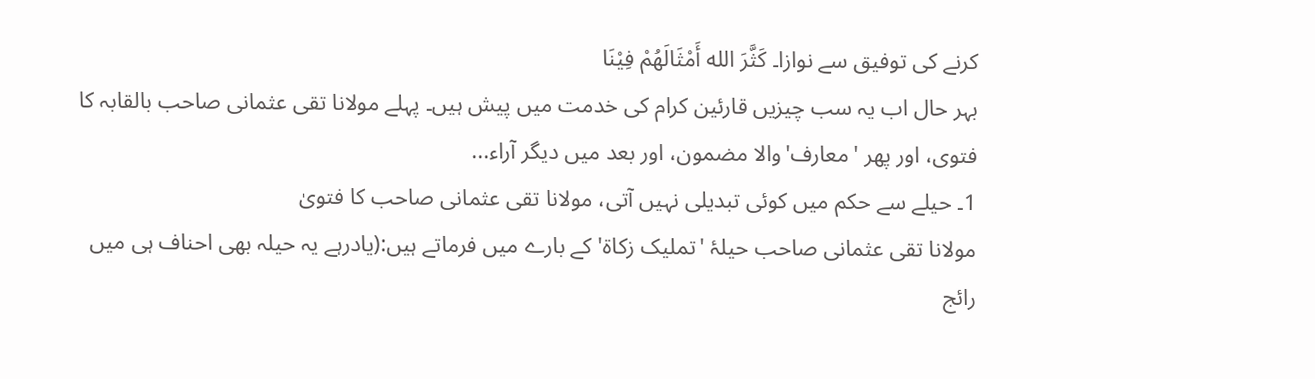کرنے کی توفیق سے نوازا۔ کَثَّرَ الله أَمْثَالَهُمْ فِیْنَا
بہر حال اب یہ سب چیزیں قارئین کرام کی خدمت میں پیش ہیں۔ پہلے مولانا تقی عثمانی صاحب بالقابہ کا فتوی، اور پھر 'معارف'والا مضمون، اور بعد میں دیگر آراء...
1۔ حیلے سے حکم میں کوئی تبدیلی نہیں آتی، مولانا تقی عثمانی صاحب کا فتویٰ
مولانا تقی عثمانی صاحب حیلۂ 'تملیک زکاۃ' کے بارے میں فرماتے ہیں:(یادرہے یہ حیلہ بھی احناف ہی میں رائج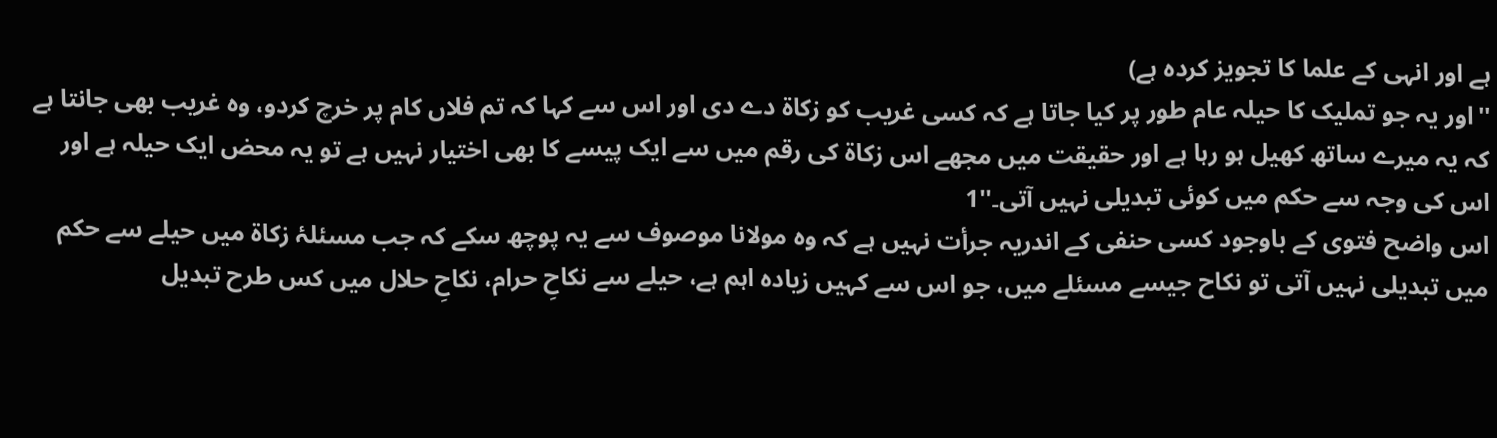ہے اور انہی کے علما کا تجویز کردہ ہے)
''اور یہ جو تملیک کا حیلہ عام طور پر کیا جاتا ہے کہ کسی غریب کو زکاۃ دے دی اور اس سے کہا کہ تم فلاں کام پر خرچ کردو، وہ غریب بھی جانتا ہے کہ یہ میرے ساتھ کھیل ہو رہا ہے اور حقیقت میں مجھے اس زکاۃ کی رقم میں سے ایک پیسے کا بھی اختیار نہیں ہے تو یہ محض ایک حیلہ ہے اور اس کی وجہ سے حکم میں کوئی تبدیلی نہیں آتی۔''1
اس واضح فتوی کے باوجود کسی حنفی کے اندریہ جرأت نہیں ہے کہ وہ مولانا موصوف سے یہ پوچھ سکے کہ جب مسئلۂ زکاۃ میں حیلے سے حکم میں تبدیلی نہیں آتی تو نکاح جیسے مسئلے میں، جو اس سے کہیں زیادہ اہم ہے، حیلے سے نکاحِ حرام، نکاحِ حلال میں کس طرح تبدیل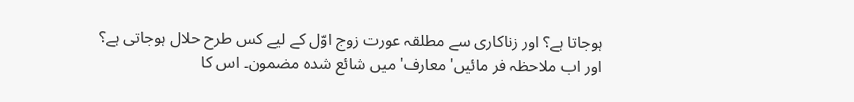ہوجاتا ہے؟ اور زناکاری سے مطلقہ عورت زوج اوّل کے لیے کس طرح حلال ہوجاتی ہے؟
اور اب ملاحظہ فر مائیں'معارف' میں شائع شدہ مضمون۔ اس کا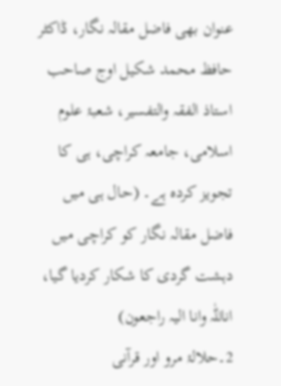عنوان بھی فاضل مقالہ نگار، ڈاکٹر حافظ محمد شکیل اوج صاحب استاذ الفقہ والتفسیر، شعبۂ علوم اسلامی، جامعہ کراچی، ہی کا تجویز کردہ ہے۔ (حال ہی میں فاضل مقالہ نگار کو کراچی میں دہشت گردی کا شکار کردیا گیا، اناللّٰہ وانا الیہ راجعون)
2۔حلالۂ مرو اور قرآنی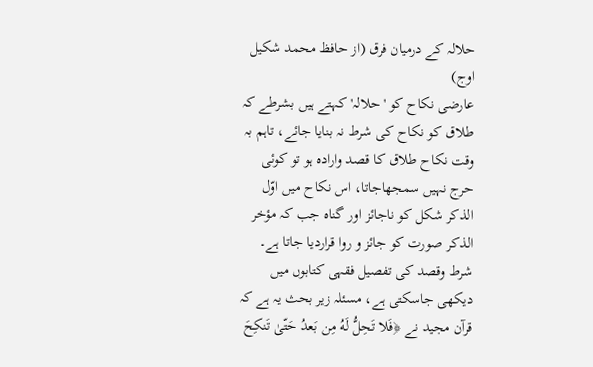حلالہ کے درمیان فرق (از حافظ محمد شکیل اوج)
عارضی نکاح کو 'حلالہ' کہتے ہیں بشرطے کہ طلاق کو نکاح کی شرط نہ بنایا جائے، تاہم بہ وقت نکاح طلاق کا قصد وارادہ ہو تو کوئی حرج نہیں سمجھاجاتا، اس نکاح میں اوّل الذکر شکل کو ناجائز اور گناہ جب کہ مؤخر الذکر صورت کو جائز و روا قراردیا جاتا ہے۔ شرط وقصد کی تفصیل فقہی کتابوں میں دیکھی جاسکتی ہے، مسئلہ زیر بحث یہ ہے کہ قرآن مجید نے ﴿فَلا تَحِلُّ لَهُ مِن بَعدُ حَتّىٰ تَنكِحَ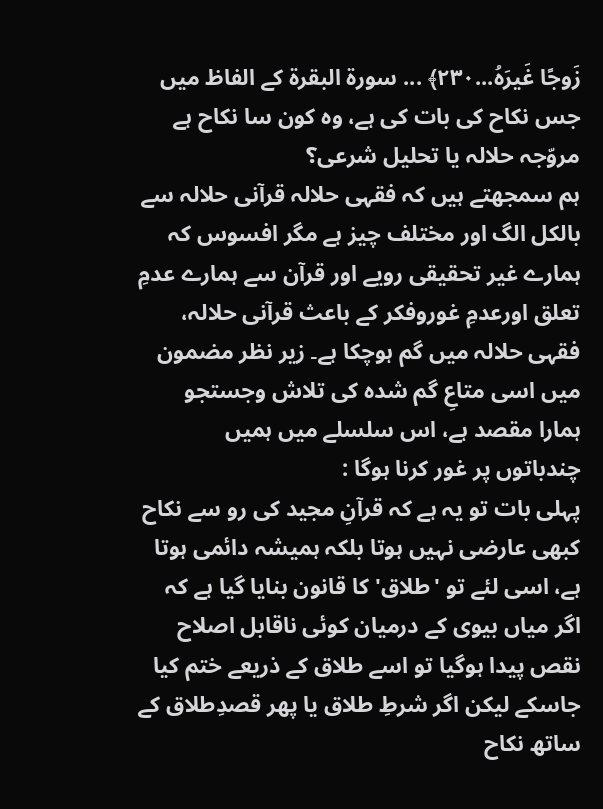زَوجًا غَيرَهُ...٢٣٠﴾ ... سورة البقرة کے الفاظ میں جس نکاح کی بات کی ہے، وہ کون سا نکاح ہے مروّجہ حلالہ یا تحلیل شرعی؟
ہم سمجھتے ہیں کہ فقہی حلالہ قرآنی حلالہ سے بالکل الگ اور مختلف چیز ہے مگر افسوس کہ ہمارے غیر تحقیقی رویے اور قرآن سے ہمارے عدمِ تعلق اورعدمِ غوروفکر کے باعث قرآنی حلالہ، فقہی حلالہ میں گم ہوچکا ہے۔ زیر نظر مضمون میں اسی متاعِ گم شدہ کی تلاش وجستجو ہمارا مقصد ہے، اس سلسلے میں ہمیں چندباتوں پر غور کرنا ہوگا :
پہلی بات تو یہ ہے کہ قرآنِ مجید کی رو سے نکاح کبھی عارضی نہیں ہوتا بلکہ ہمیشہ دائمی ہوتا ہے، اسی لئے تو 'طلاق' کا قانون بنایا گیا ہے کہ اگر میاں بیوی کے درمیان کوئی ناقابل اصلاح نقص پیدا ہوگیا تو اسے طلاق کے ذریعے ختم کیا جاسکے لیکن اگر شرطِ طلاق یا پھر قصدِطلاق کے ساتھ نکاح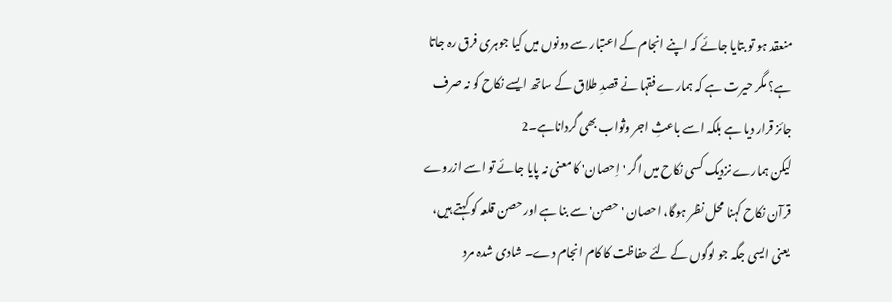منعقد ہو تو بتایا جائے کہ اپنے انجام کے اعتبار سے دونوں میں کیا جوہری فرق رہ جاتا ہے؟ مگر حیرت ہے کہ ہمارے فقہا نے قصدِ طلاق کے ساتھ ایسے نکاح کو نہ صرف جائز قرار دیا ہے بلکہ اسے باعثِ اجر وثواب بھی گرداناہے۔2
لیکن ہمارے نزدیک کسی نکاح میں اگر 'اِحصان' کا معنی نہ پایا جائے تو اسے ازروے قرآن نکاح کہنا محل نظر ہوگا، احصان 'حصن' سے بنا ہے اور حصن قلعہ کو کہتے ہیں، یعنی ایسی جگہ جو لوگوں کے لئے حفاظت کا کام انجام دے۔ شادی شدہ مرد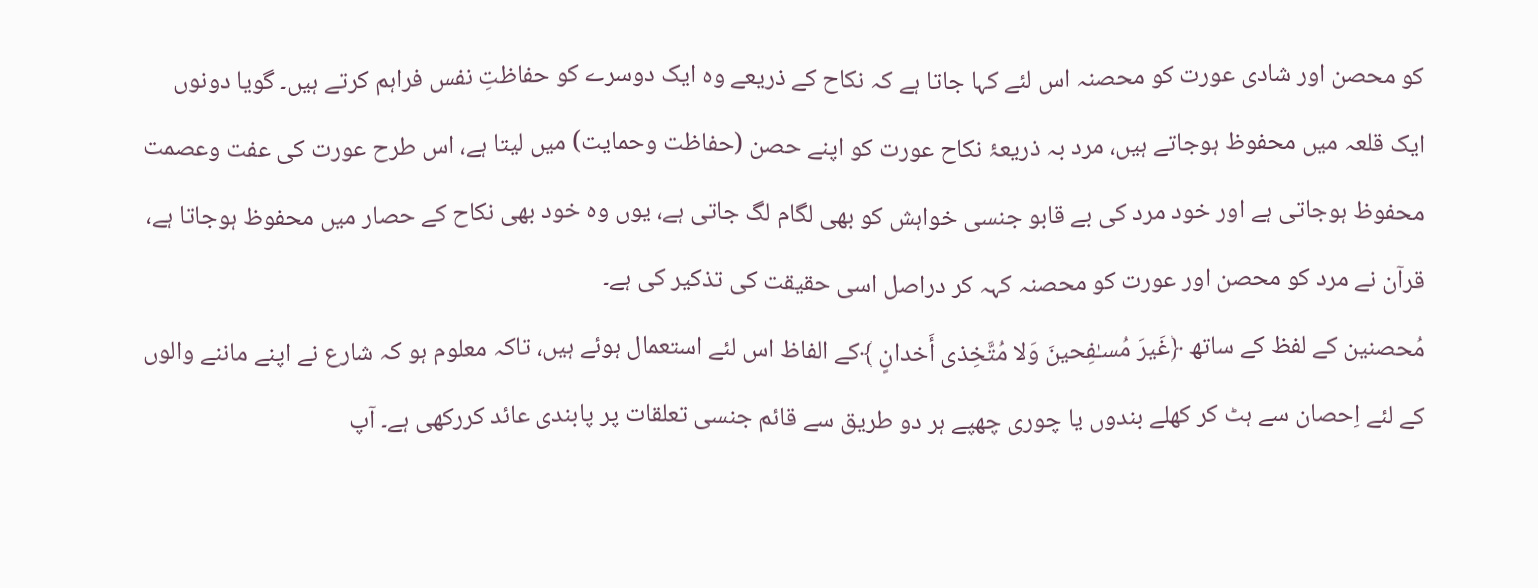کو محصن اور شادی عورت کو محصنہ اس لئے کہا جاتا ہے کہ نکاح کے ذریعے وہ ایک دوسرے کو حفاظتِ نفس فراہم کرتے ہیں۔ گویا دونوں ایک قلعہ میں محفوظ ہوجاتے ہیں، مرد بہ ذریعۂ نکاح عورت کو اپنے حصن (حفاظت وحمایت) میں لیتا ہے، اس طرح عورت کی عفت وعصمت محفوظ ہوجاتی ہے اور خود مرد کی بے قابو جنسی خواہش کو بھی لگام لگ جاتی ہے، یوں وہ خود بھی نکاح کے حصار میں محفوظ ہوجاتا ہے، قرآن نے مرد کو محصن اور عورت کو محصنہ کہہ کر دراصل اسی حقیقت کی تذکیر کی ہے۔
مُحصنین کے لفظ کے ساتھ ﴿غَيرَ مُسـٰفِحينَ وَلا مُتَّخِذى أَخدانٍ ﴾کے الفاظ اس لئے استعمال ہوئے ہیں، تاکہ معلوم ہو کہ شارع نے اپنے ماننے والوں کے لئے اِحصان سے ہٹ کر کھلے بندوں یا چوری چھپے ہر دو طریق سے قائم جنسی تعلقات پر پابندی عائد کررکھی ہے۔ آپ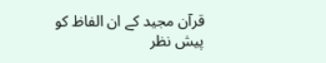قرآن مجید کے ان الفاظ کو پیش نظر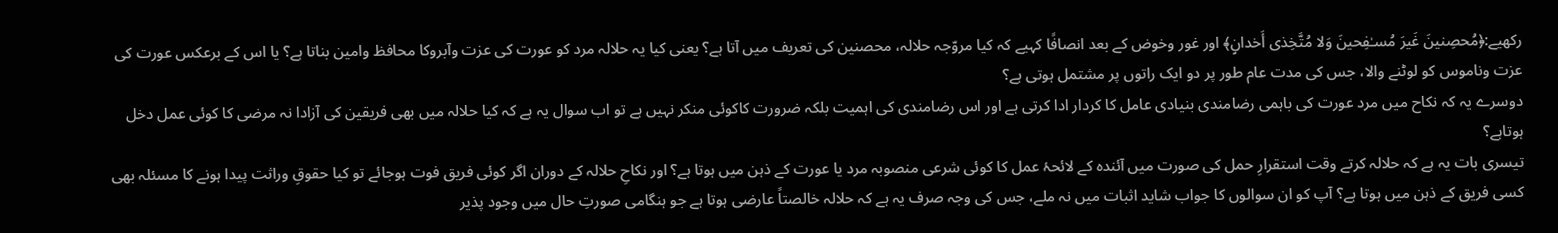رکھیے:﴿مُحصِنينَ غَيرَ مُسـٰفِحينَ وَلا مُتَّخِذى أَخدانٍ﴾ اور غور وخوض کے بعد انصافًا کہیے کہ کیا مروّجہ حلالہ، محصنین کی تعریف میں آتا ہے؟ یعنی کیا یہ حلالہ مرد کو عورت کی عزت وآبروکا محافظ وامین بناتا ہے؟ یا اس کے برعکس عورت کی عزت وناموس کو لوٹنے والا، جس کی مدت عام طور پر دو ایک راتوں پر مشتمل ہوتی ہے؟
دوسرے یہ کہ نکاح میں مرد عورت کی باہمی رضامندی بنیادی عامل کا کردار ادا کرتی ہے اور اس رضامندی کی اہمیت بلکہ ضرورت کاکوئی منکر نہیں ہے تو اب سوال یہ ہے کہ کیا حلالہ میں بھی فریقین کی آزادا نہ مرضی کا کوئی عمل دخل ہوتاہے؟
تیسری بات یہ ہے کہ حلالہ کرتے وقت استقرارِ حمل کی صورت میں آئندہ کے لائحۂ عمل کا کوئی شرعی منصوبہ مرد یا عورت کے ذہن میں ہوتا ہے؟ اور نکاحِ حلالہ کے دوران اگر کوئی فریق فوت ہوجائے تو کیا حقوقِ وراثت پیدا ہونے کا مسئلہ بھی کسی فریق کے ذہن میں ہوتا ہے؟ آپ کو ان سوالوں کا جواب شاید اثبات میں نہ ملے، جس کی وجہ صرف یہ ہے کہ حلالہ خالصتاً عارضی ہوتا ہے جو ہنگامی صورتِ حال میں وجود پذیر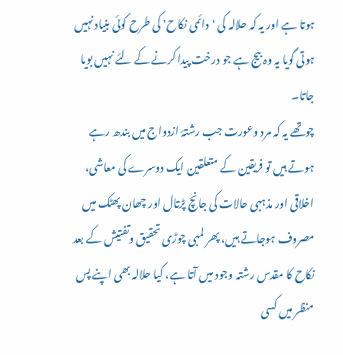ہوتا ہے اور یہ کہ حلالہ کی 'دائمی نکاح' کی طرح کوئی بنیاد نہیں ہوتی گویا یہ وہ بیج ہے جو درخت پیدا کرنے کے لئے نہیں بویا جاتا۔
چوتھے یہ کہ مرد وعورت جب رشتۂ ازدواج میں بندھ رہے ہوتے ہیں تو فریقین کے متعلقین ایک دوسرے کی معاشی، اخلاقی اور مذہبی حالات کی جانچ پڑتال اور چھان پھٹک میں مصروف ہوجاتے ہیں، پھر لمبی چوڑی تحقیق وتفتیش کے بعد نکاح کا مقدس رشتہ وجود میں آتا ہے، کیا حلالہ بھی اپنے پس منظر میں کسی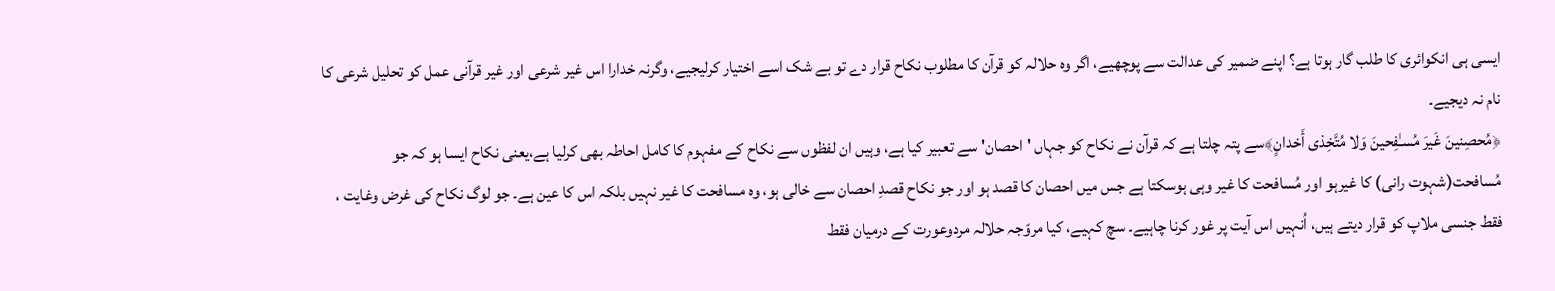ایسی ہی انکوائری کا طلب گار ہوتا ہے؟ اپنے ضمیر کی عدالت سے پوچھیے، اگر وہ حلالہ کو قرآن کا مطلوب نکاح قرار دے تو بے شک اسے اختیار کرلیجیے، وگرنہ خدارا اس غیر شرعی اور غیر قرآنی عمل کو تحلیل شرعی کا نام نہ دیجیے۔
﴿مُحصِنينَ غَيرَ مُسـٰفِحينَ وَلا مُتَّخِذى أَخدانٍ﴾سے پتہ چلتا ہے کہ قرآن نے نکاح کو جہاں 'احصان' سے تعبیر کیا ہے، وہیں ان لفظوں سے نکاح کے مفہوم کا کامل احاطہ بھی کرلیا ہے،یعنی نکاح ایسا ہو کہ جو مُسافحت(شہوت رانی) کا غیرہو اور مُسافحت کا غیر وہی ہوسکتا ہے جس میں احصان کا قصد ہو اور جو نکاح قصدِ احصان سے خالی ہو، وہ مسافحت کا غیر نہیں بلکہ اس کا عین ہے۔ جو لوگ نکاح کی غرض وغایت ، فقط جنسی ملاپ کو قرار دیتے ہیں، اُنہیں اس آیت پر غور کرنا چاہیے۔ سچ کہیے، کیا مروّجہ حلالہ مردوعورت کے درمیان فقط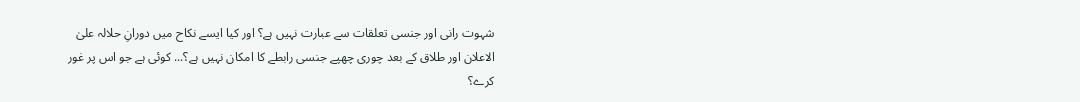شہوت رانی اور جنسی تعلقات سے عبارت نہیں ہے؟ اور کیا ایسے نکاح میں دورانِ حلالہ علیٰ الاعلان اور طلاق کے بعد چوری چھپے جنسی رابطے کا امکان نہیں ہے؟... کوئی ہے جو اس پر غور کرے؟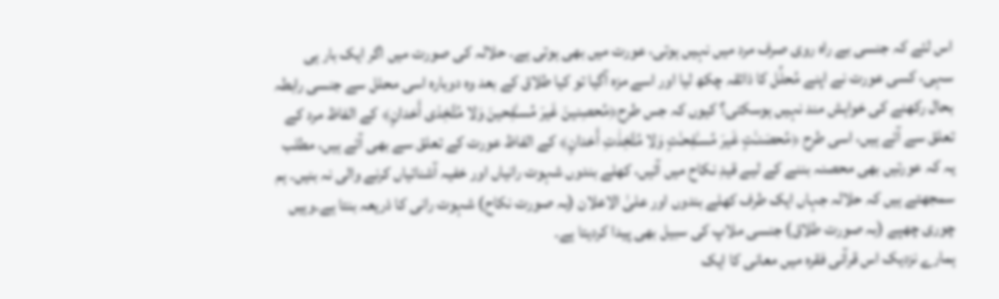اس لئے کہ جنسی بے راہ روی صرف مرد میں نہیں ہوتی، عورت میں بھی ہوتی ہے۔ حلالہ کی صورت میں اگر ایک بار ہی سہی، کسی عورت نے اپنے مُحلِّل کا ذائقہ چکھ لیا اور اسے مزہ آگیا تو کیا طلاق کے بعد وہ دوبارہ اسی محلل سے جنسی رابطہ بحال رکھنے کی خواہش مند نہیں ہوسکتی؟ کیوں کہ جس طرح﴿مُحصِنينَ غَيرَ مُسـٰفِحينَ وَلا مُتَّخِذى أَخدانٍ﴾ کے الفاظ مرد کے تعلق سے آئے ہیں، اسی طرح ﴿مُحصَنـٰتٍ غَيرَ مُسـٰفِحـٰتٍ وَلا مُتَّخِذٰتِ أَخدانٍ﴾ کے الفاظ عورت کے تعلق سے بھی آئے ہیں، مطلب یہ کہ عورتیں بھی محصنہ بننے کے لیے قیدِ نکاح میں آئیں، کھلے بندوں شہوت رانیاں اور خفیہ آشنائیاں کرنے والی نہ بنیں۔ ہم سمجھتے ہیں کہ حلالہ جہاں ایک طرف کھلے بندوں اور علیٰ الاعلان (بہ صورت نکاح) شہوت رانی کا ذریعہ بنتا ہے۔وہیں چوری چھپے (بہ صورت طلاق) جنسی ملاپ کی سبیل بھی پیدا کردیتا ہے۔
ہمارے نزدیک اس قرآنی فقرہ میں معانی کا ایک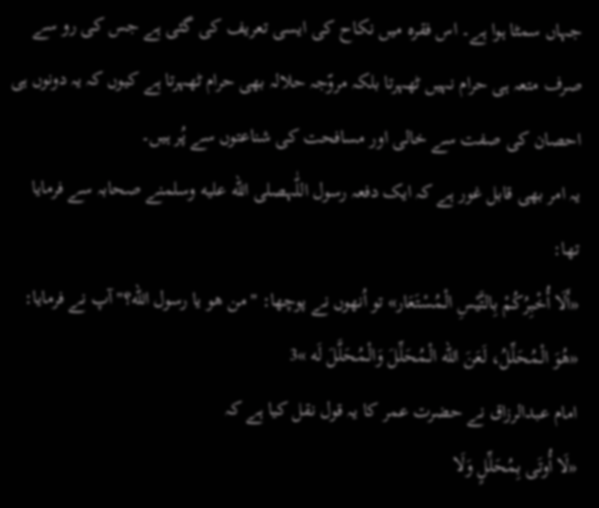جہاں سمٹا ہوا ہے۔ اس فقرہ میں نکاح کی ایسی تعریف کی گئی ہے جس کی رو سے صرف متعہ ہی حرام نہیں ٹھہرتا بلکہ مروّجہ حلالہ بھی حرام ٹھہرتا ہے کیوں کہ یہ دونوں ہی احصان کی صفت سے خالی اور مسافحت کی شناعتوں سے پُر ہیں۔
یہ امر بھی قابل غور ہے کہ ایک دفعہ رسول اللّٰہصلى الله عليه وسلمنے صحابہ سے فرمایا تھا:
«أَلَا أُخْبِرُكُمْ بِالتَّيْسِ الْـمُسْتَعَار» تو اُنھوں نے پوچھا: "من هو یا رسول الله؟" آپ نے فرمایا: «هُوَ الْـمُحَلِّلُ، لَعَنَ الله الْـمُحَلِّلَ وَالْـمُحَلَّلَ لَه »3
امام عبدالرزاق نے حضرت عمر کا یہ قول نقل کیا ہے کہ
«لَا أُوتَى بِمُحَلِّلٍ وَلَا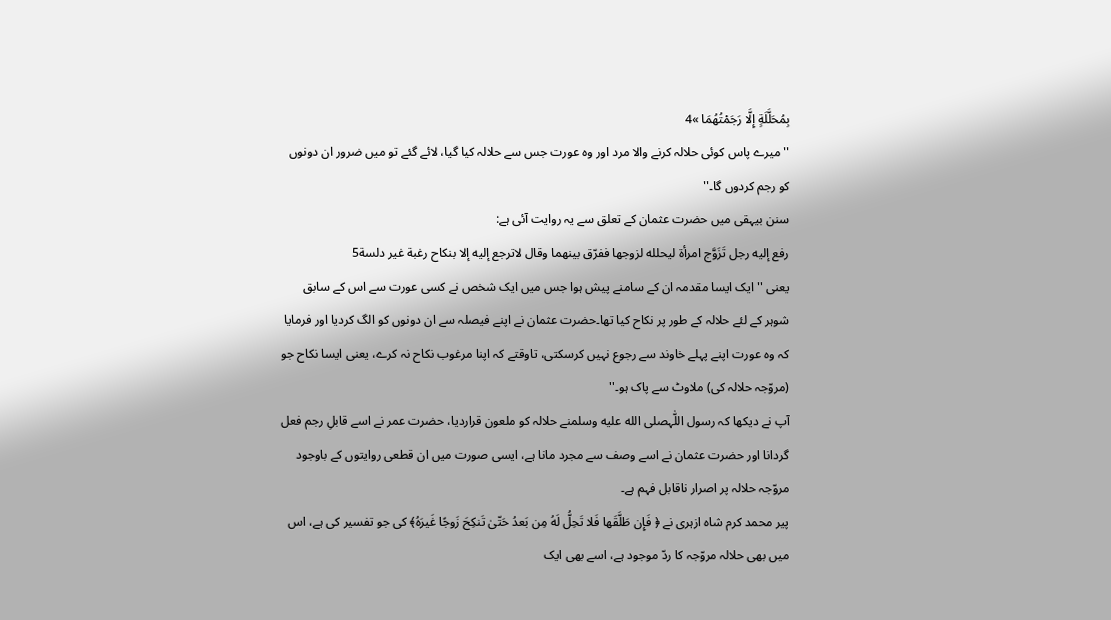بِمُحَلَّلَةٍ إِلَّا رَجَمْتُهُمَا »4
''میرے پاس کوئی حلالہ کرنے والا مرد اور وہ عورت جس سے حلالہ کیا گیا، لائے گئے تو میں ضرور ان دونوں کو رجم کردوں گا۔''
سنن بیہقی میں حضرت عثمان کے تعلق سے یہ روایت آئی ہے:
رفع إلیه رجل تَزَوَّج امرأة لیحلله لزوجها ففرّق بینهما وقال لاترجع إلیه إلا بنکاح رغبة غیر دلسة5
یعنی ''ایک ایسا مقدمہ ان کے سامنے پیش ہوا جس میں ایک شخص نے کسی عورت سے اس کے سابق شوہر کے لئے حلالہ کے طور پر نکاح کیا تھا۔حضرت عثمان نے اپنے فیصلہ سے ان دونوں کو الگ کردیا اور فرمایا کہ وہ عورت اپنے پہلے خاوند سے رجوع نہیں کرسکتی، تاوقتے کہ اپنا مرغوب نکاح نہ کرے، یعنی ایسا نکاح جو (مروّجہ حلالہ کی) ملاوٹ سے پاک ہو۔''
آپ نے دیکھا کہ رسول اللّٰہصلى الله عليه وسلمنے حلالہ کو ملعون قراردیا، حضرت عمر نے اسے قابلِ رجم فعل گردانا اور حضرت عثمان نے اسے وصف سے مجرد مانا ہے، ایسی صورت میں ان قطعی روایتوں کے باوجود مروّجہ حلالہ پر اصرار ناقابل فہم ہے۔
پیر محمد کرم شاہ ازہری نے ﴿ فَإِن طَلَّقَها فَلا تَحِلُّ لَهُ مِن بَعدُ حَتّىٰ تَنكِحَ زَوجًا غَيرَهُ﴾ کی جو تفسیر کی ہے، اس میں بھی حلالہ مروّجہ کا ردّ موجود ہے، اسے بھی ایک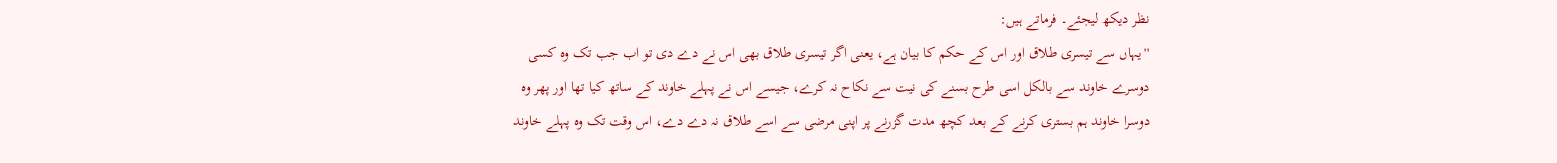نظر دیکھ لیجئے۔ فرماتے ہیں:
''یہاں سے تیسری طلاق اور اس کے حکم کا بیان ہے، یعنی اگر تیسری طلاق بھی اس نے دے دی تو اب جب تک وہ کسی دوسرے خاوند سے بالکل اسی طرح بسنے کی نیت سے نکاح نہ کرے، جیسے اس نے پہلے خاوند کے ساتھ کیا تھا اور پھر وہ دوسرا خاوند ہم بستری کرنے کے بعد کچھ مدت گزرنے پر اپنی مرضی سے اسے طلاق نہ دے دے، اس وقت تک وہ پہلے خاوند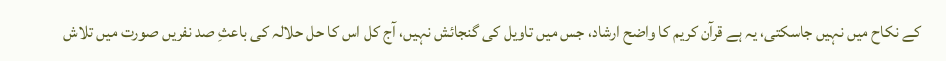کے نکاح میں نہیں جاسکتی، یہ ہے قرآن کریم کا واضح ارشاد، جس میں تاویل کی گنجائش نہیں، آج کل اس کا حل حلالہ کی باعثِ صد نفریں صورت میں تلاش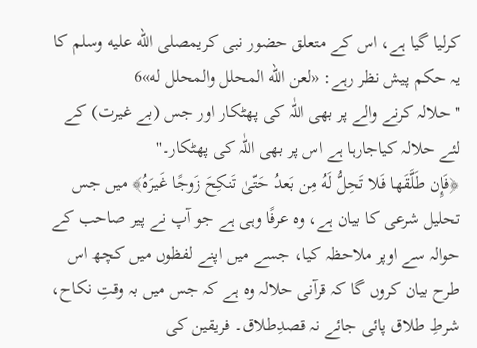کرلیا گیا ہے، اس کے متعلق حضور نبی کریمصلى الله عليه وسلم کا یہ حکم پیش نظر رہے: «لعن الله المحلل والمحلل له»6
''حلالہ کرنے والے پر بھی اللّٰہ کی پھٹکار اور جس (بے غیرت) کے لئے حلالہ کیاجارہا ہے اس پر بھی اللّٰہ کی پھٹکار۔''
﴿فَإِن طَلَّقَها فَلا تَحِلُّ لَهُ مِن بَعدُ حَتّىٰ تَنكِحَ زَوجًا غَيرَهُ﴾ میں جس تحلیل شرعی کا بیان ہے، وہ عرفًا وہی ہے جو آپ نے پیر صاحب کے حوالہ سے اوپر ملاحظہ کیا، جسے میں اپنے لفظوں میں کچھ اس طرح بیان کروں گا کہ قرآنی حلالہ وہ ہے کہ جس میں بہ وقتِ نکاح، شرطِ طلاق پائی جائے نہ قصدِطلاق۔ فریقین کی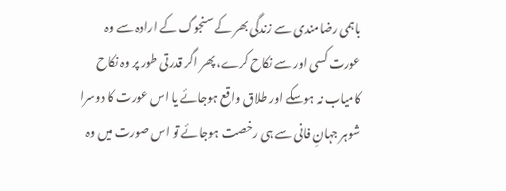باہمی رضامندی سے زندگی بھر کے سنجوگ کے ارادہ سے وہ عورت کسی اور سے نکاح کرے، پھر اگر قدرتی طور پر وہ نکاح کامیاب نہ ہوسکے اور طلاق واقع ہوجائے یا اس عورت کا دوسرا شوہر جہانِ فانی سے ہی رخصت ہوجائے تو اس صورت میں وہ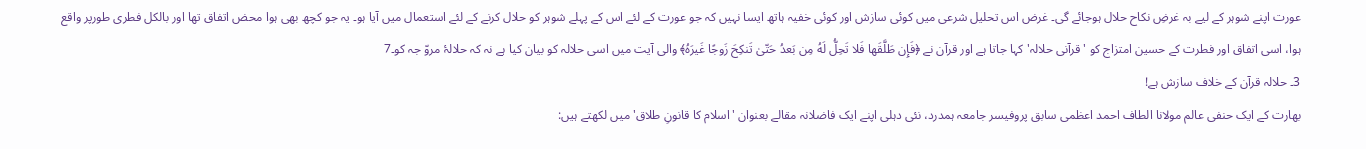عورت اپنے شوہر کے لیے بہ غرضِ نکاح حلال ہوجائے گی۔ غرض اس تحلیل شرعی میں کوئی سازش اور کوئی خفیہ ہاتھ ایسا نہیں کہ جو عورت کے لئے اس کے پہلے شوہر کو حلال کرنے کے لئے استعمال میں آیا ہو۔ یہ جو کچھ بھی ہوا محض اتفاق تھا اور بالکل فطری طورپر واقع ہوا، اسی اتفاق اور فطرت کے حسین امتزاج کو 'قرآنی حلالہ' کہا جاتا ہے اور قرآن نے ﴿فَإِن طَلَّقَها فَلا تَحِلُّ لَهُ مِن بَعدُ حَتّىٰ تَنكِحَ زَوجًا غَيرَهُ﴾ والی آیت میں اسی حلالہ کو بیان کیا ہے نہ کہ حلالۂ مروّ جہ کو۔7
3۔ حلالہ قرآن کے خلاف سازش ہے!
بھارت کے ایک حنفی عالم مولانا الطاف احمد اعظمی سابق پروفیسر جامعہ ہمدرد، نئی دہلی اپنے ایک فاضلانہ مقالے بعنوان 'اسلام کا قانونِ طلاق' میں لکھتے ہیں: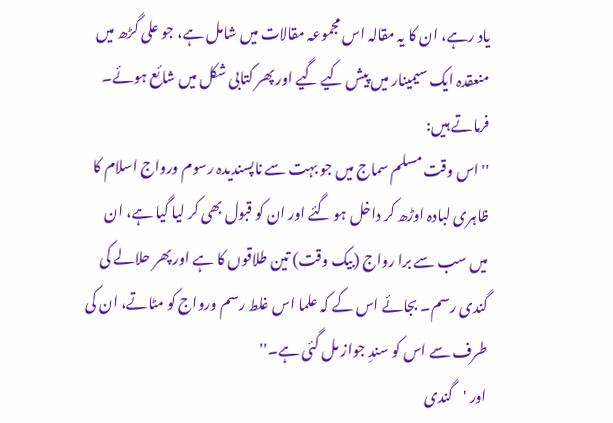یاد رہے، ان کا یہ مقالہ اس مجموعہ مقالات میں شامل ہے، جو علی گڑھ میں منعقدہ ایک سیمینار میں پیش کیے گیے اور پھر کتابی شکل میں شائع ہوئے۔ فرماتے ہیں:
''اس وقت مسلم سماج میں جو بہت سے ناپسندیدہ رسوم ورواج اسلام کا ظاہری لبادہ اوڑھ کر داخل ہو گئے اور ان کو قبول بھی کر لیا گیا ہے، ان میں سب سے برا رواج (بیک وقت) تین طلاقوں کا ہے اور پھر حلالے کی گندی رسم۔ بجائے اس کے کہ علما اس غلط رسم ورواج کو مٹاتے، ان کی طرف سے اس کو سندِ جواز مل گئی ہے۔''
اور 'گندی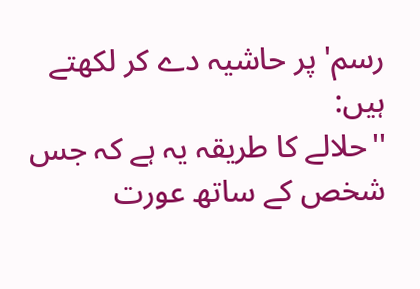رسم' پر حاشیہ دے کر لکھتے ہیں:
''حلالے کا طریقہ یہ ہے کہ جس شخص کے ساتھ عورت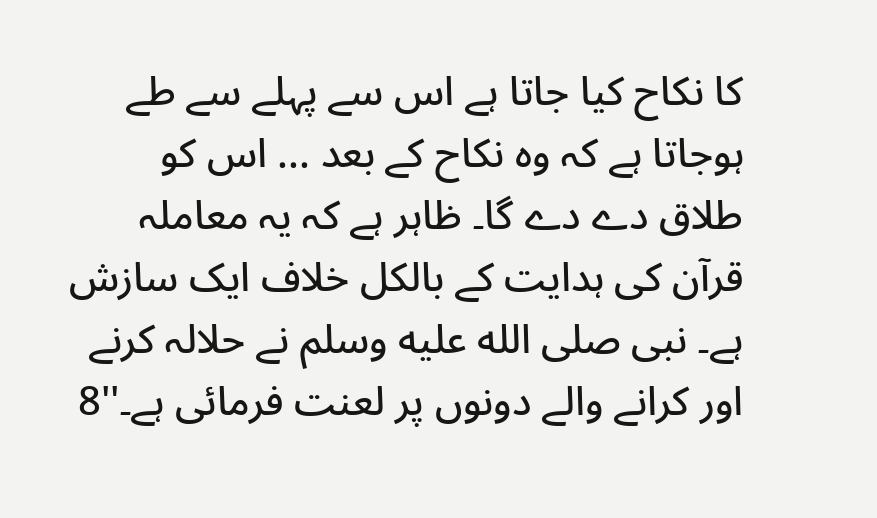کا نکاح کیا جاتا ہے اس سے پہلے سے طے ہوجاتا ہے کہ وہ نکاح کے بعد ... اس کو طلاق دے دے گا۔ ظاہر ہے کہ یہ معاملہ قرآن کی ہدایت کے بالکل خلاف ایک سازش ہے۔ نبی صلى الله عليه وسلم نے حلالہ کرنے اور کرانے والے دونوں پر لعنت فرمائی ہے۔''8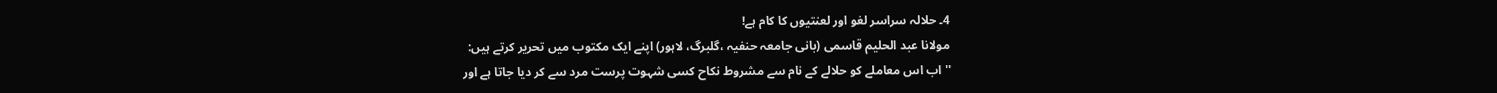4۔ حلالہ سراسر لغو اور لعنتیوں کا کام ہے!
مولانا عبد الحلیم قاسمی (بانی جامعہ حنفیہ ،گلبرگ، لاہور) اپنے ایک مکتوب میں تحریر کرتے ہیں:
''اب اس معاملے کو حلالے کے نام سے مشروط نکاح کسی شہوت پرست مرد سے کر دیا جاتا ہے اور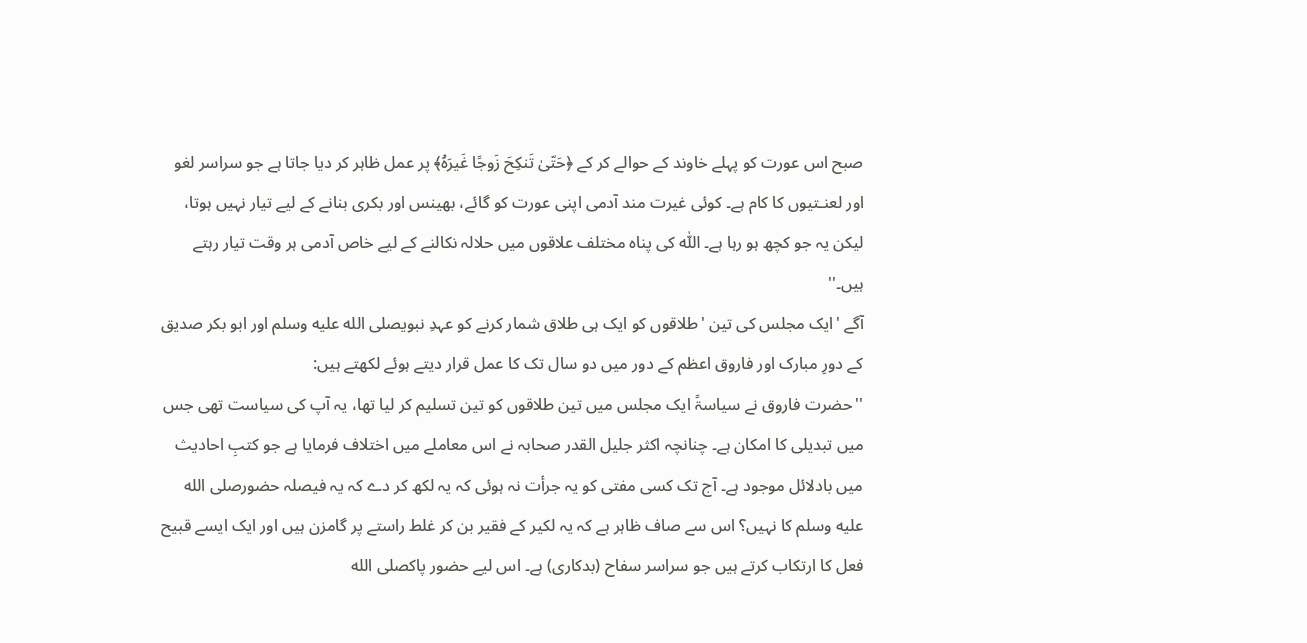صبح اس عورت کو پہلے خاوند کے حوالے کر کے ﴿حَتّىٰ تَنكِحَ زَوجًا غَيرَهُ﴾ پر عمل ظاہر کر دیا جاتا ہے جو سراسر لغو اور لعنـتیوں کا کام ہے۔ کوئی غیرت مند آدمی اپنی عورت کو گائے، بھینس اور بکری بنانے کے لیے تیار نہیں ہوتا، لیکن یہ جو کچھ ہو رہا ہے۔ اللّٰہ کی پناہ مختلف علاقوں میں حلالہ نکالنے کے لیے خاص آدمی ہر وقت تیار رہتے ہیں۔''
آگے 'ایک مجلس کی تین 'طلاقوں کو ایک ہی طلاق شمار کرنے کو عہدِ نبویصلى الله عليه وسلم اور ابو بکر صدیق کے دورِ مبارک اور فاروق اعظم کے دور میں دو سال تک کا عمل قرار دیتے ہوئے لکھتے ہیں:
''حضرت فاروق نے سیاسۃً ایک مجلس میں تین طلاقوں کو تین تسلیم کر لیا تھا، یہ آپ کی سیاست تھی جس میں تبدیلی کا امکان ہے۔ چنانچہ اکثر جلیل القدر صحابہ نے اس معاملے میں اختلاف فرمایا ہے جو کتبِ احادیث میں بادلائل موجود ہے۔ آج تک کسی مفتی کو یہ جرأت نہ ہوئی کہ یہ لکھ کر دے کہ یہ فیصلہ حضورصلى الله عليه وسلم کا نہیں؟ اس سے صاف ظاہر ہے کہ یہ لکیر کے فقیر بن کر غلط راستے پر گامزن ہیں اور ایک ایسے قبیح فعل کا ارتکاب کرتے ہیں جو سراسر سفاح (بدکاری) ہے۔ اس لیے حضور پاکصلى الله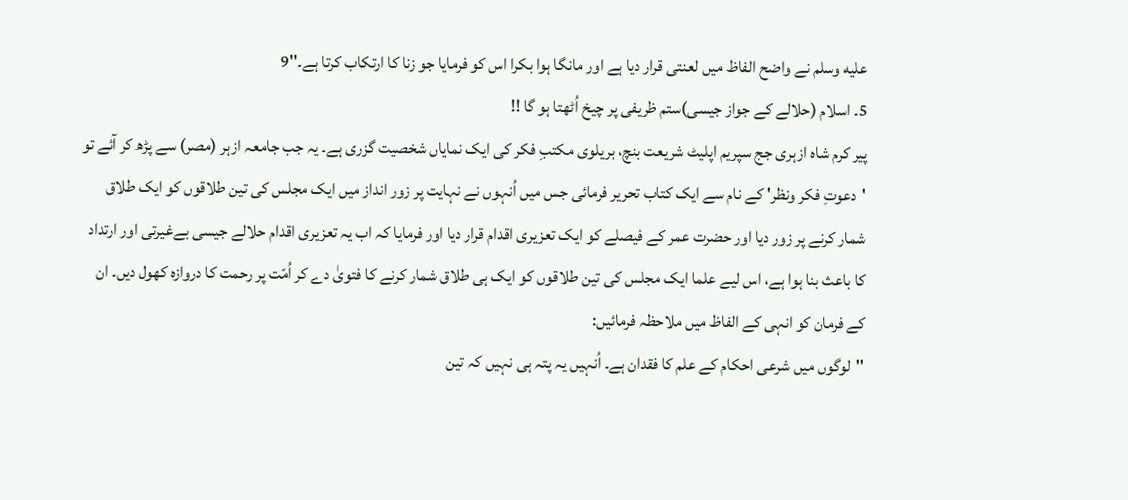عليه وسلم نے واضح الفاظ میں لعنتی قرار دیا ہے اور مانگا ہوا بکرا اس کو فرمایا جو زنا کا ارتکاب کرتا ہے۔''9
5۔ اسلام (حلالے کے جواز جیسی)ستم ظریفی پر چیخ اُٹھتا ہو گا !!
پیر کرم شاہ ازہری جج سپریم اپلیٹ شریعت بنچ، بریلوی مکتبِ فکر کی ایک نمایاں شخصیت گزری ہے۔ یہ جب جامعہ ازہر (مصر) سے پڑھ کر آئے تو 'دعوتِ فکر ونظر' کے نام سے ایک کتاب تحریر فرمائی جس میں اُنہوں نے نہایت پر زور انداز میں ایک مجلس کی تین طلاقوں کو ایک طلاق شمار کرنے پر زور دیا اور حضرت عمر کے فیصلے کو ایک تعزیری اقدام قرار دیا اور فرمایا کہ اب یہ تعزیری اقدام حلالے جیسی بےغیرتی اور ارتداد کا باعث بنا ہوا ہے، اس لیے علما ایک مجلس کی تین طلاقوں کو ایک ہی طلاق شمار کرنے کا فتویٰ دے کر اُمّت پر رحمت کا دروازہ کھول دیں۔ ان کے فرمان کو انہی کے الفاظ میں ملاحظہ فرمائیں:
''لوگوں میں شرعی احکام کے علم کا فقدان ہے۔ اُنہیں یہ پتہ ہی نہیں کہ تین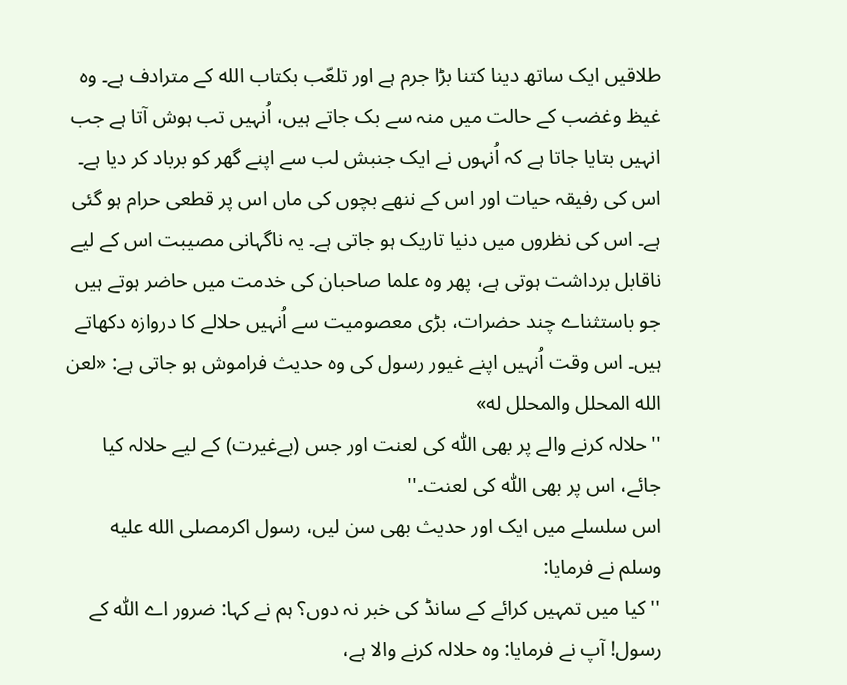طلاقیں ایک ساتھ دینا کتنا بڑا جرم ہے اور تلعّب بکتاب الله کے مترادف ہے۔ وہ غیظ وغضب کے حالت میں منہ سے بک جاتے ہیں، اُنہیں تب ہوش آتا ہے جب انہیں بتایا جاتا ہے کہ اُنہوں نے ایک جنبش لب سے اپنے گھر کو برباد کر دیا ہے۔ اس کی رفیقہ حیات اور اس کے ننھے بچوں کی ماں اس پر قطعی حرام ہو گئی ہے۔ اس کی نظروں میں دنیا تاریک ہو جاتی ہے۔ یہ ناگہانی مصیبت اس کے لیے ناقابل برداشت ہوتی ہے، پھر وہ علما صاحبان کی خدمت میں حاضر ہوتے ہیں جو باستثناے چند حضرات، بڑی معصومیت سے اُنہیں حلالے کا دروازہ دکھاتے ہیں۔ اس وقت اُنہیں اپنے غیور رسول کی وہ حدیث فراموش ہو جاتی ہے: «لعن الله المحلل والمحلل له»
''حلالہ کرنے والے پر بھی اللّٰہ کی لعنت اور جس (بےغیرت) کے لیے حلالہ کیا جائے، اس پر بھی اللّٰہ کی لعنت۔''
اس سلسلے میں ایک اور حدیث بھی سن لیں، رسول اکرمصلى الله عليه وسلم نے فرمایا:
''کیا میں تمہیں کرائے کے سانڈ کی خبر نہ دوں؟ ہم نے کہا: ضرور اے اللّٰہ کے رسول! آپ نے فرمایا: وہ حلالہ کرنے والا ہے،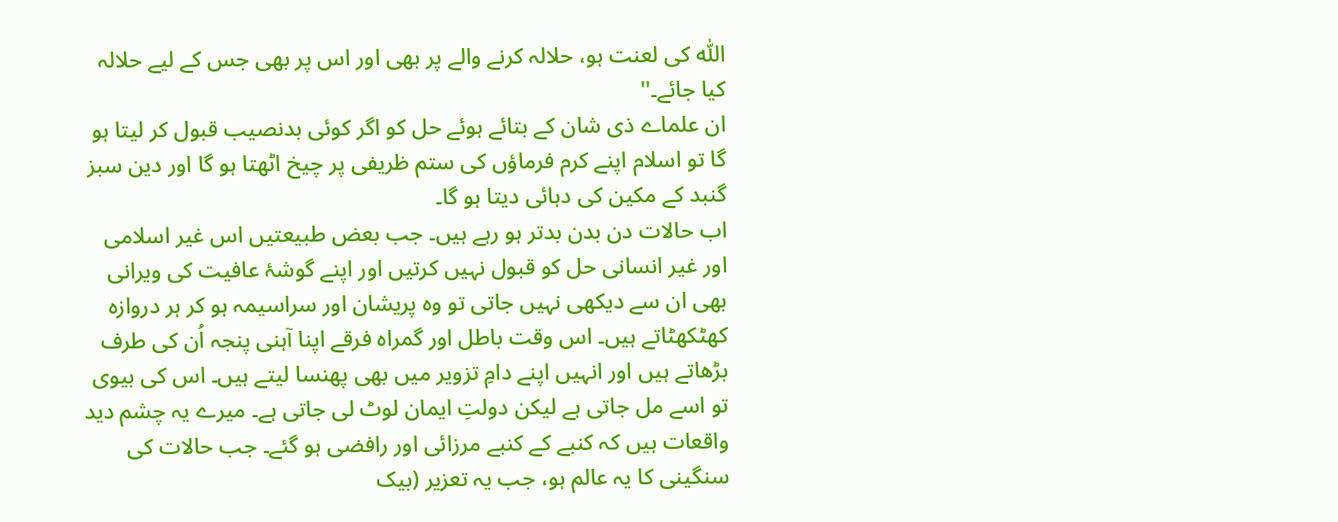اللّٰہ کی لعنت ہو، حلالہ کرنے والے پر بھی اور اس پر بھی جس کے لیے حلالہ کیا جائے۔''
ان علماے ذی شان کے بتائے ہوئے حل کو اگر کوئی بدنصیب قبول کر لیتا ہو گا تو اسلام اپنے کرم فرماؤں کی ستم ظریفی پر چیخ اٹھتا ہو گا اور دین سبز گنبد کے مکین کی دہائی دیتا ہو گا۔
اب حالات دن بدن بدتر ہو رہے ہیں۔ جب بعض طبیعتیں اس غیر اسلامی اور غیر انسانی حل کو قبول نہیں کرتیں اور اپنے گوشۂ عافیت کی ویرانی بھی ان سے دیکھی نہیں جاتی تو وہ پریشان اور سراسیمہ ہو کر ہر دروازہ کھٹکھٹاتے ہیں۔ اس وقت باطل اور گمراہ فرقے اپنا آہنی پنجہ اُن کی طرف بڑھاتے ہیں اور انہیں اپنے دامِ تزویر میں بھی پھنسا لیتے ہیں۔ اس کی بیوی تو اسے مل جاتی ہے لیکن دولتِ ایمان لوٹ لی جاتی ہے۔ میرے یہ چشم دید واقعات ہیں کہ کنبے کے کنبے مرزائی اور رافضی ہو گئے۔ جب حالات کی سنگینی کا یہ عالم ہو، جب یہ تعزیر (بیک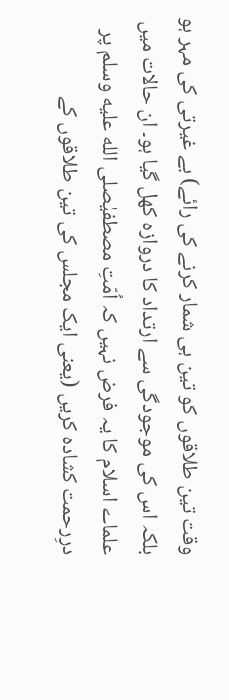وقت تین طلاقوں کو تین ہی شمار کرنے کی رائے) بے غیرتی کی مہر ہو بلکہ اس کی موجودگی سے ارتداد کا دروازہ کھل گیا ہو۔ ان حالات میں علماے اسلام کا یہ فرض نہیں کہ اُمّتِ مصطفیٰصلى الله عليه وسلم پر درِرحمت کشادہ کریں (یعنی ایک مجلس کی تین طلاقوں کے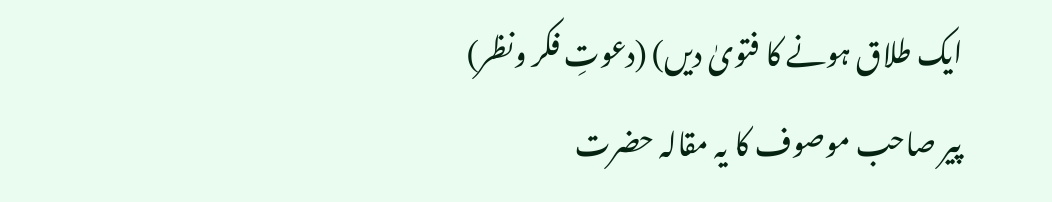ایک طلاق ہونے کا فتویٰ دیں) (دعوتِ فکر ونظر)
پیر صاحب موصوف کا یہ مقالہ حضرت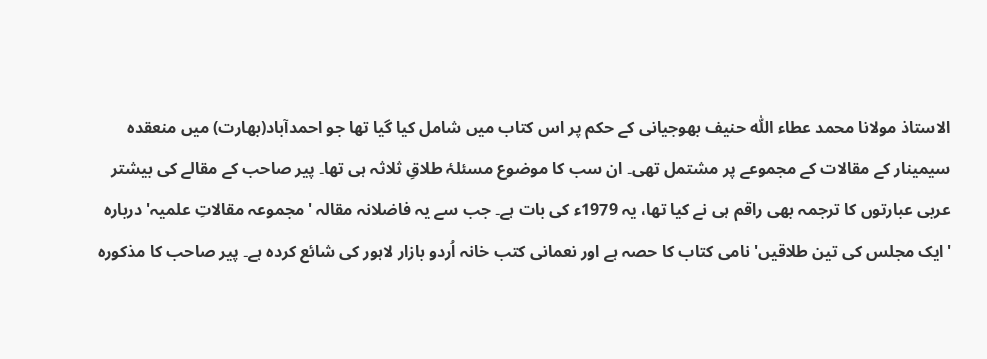الاستاذ مولانا محمد عطاء اللّٰہ حنیف بھوجیانی کے حکم پر اس کتاب میں شامل کیا گیا تھا جو احمدآباد(بھارت) میں منعقدہ سیمینار کے مقالات کے مجموعے پر مشتمل تھی۔ ان سب کا موضوع مسئلۂ طلاقِ ثلاثہ ہی تھا۔ پیر صاحب کے مقالے کی بیشتر عربی عبارتوں کا ترجمہ بھی راقم ہی نے کیا تھا، یہ 1979ء کی بات ہے۔ جب سے یہ فاضلانہ مقالہ 'مجموعہ مقالاتِ علمیہ' دربارہ 'ایک مجلس کی تین طلاقیں' نامی کتاب کا حصہ ہے اور نعمانی کتب خانہ اُردو بازار لاہور کی شائع کردہ ہے۔ پیر صاحب کا مذکورہ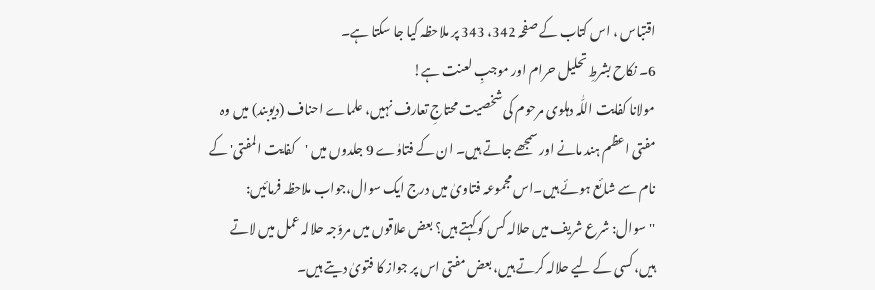اقتباس ، اس کتاب کے صفحہ 342، 343 پر ملاحظہ کیا جا سکتا ہے۔
6۔ نکاح بشرطِ تحلیل حرام اور موجبِ لعنت ہے!
مولانا کفایت اللّٰہ دہلوی مرحوم کی شخصیت محتاجِ تعارف نہیں، علماے احناف (دیوبند) میں وہ مفتی اعظم ہند مانے اور سمجھے جاتے ہیں۔ ان کے فتاوٰے 9 جلدوں میں 'کفایت المفتی' کے نام سے شائع ہوئے ہیں۔اس مجموعہ فتاویٰ میں درج ایک سوال،جواب ملاحظہ فرمائیں:
''سوال: شرع شریف میں حلالہ کس کو کہتے ہیں؟ بعض علاقوں میں مروّجہ حلالہ عمل میں لاتے ہیں، کسی کے لیے حلالہ کرتے ہیں، بعض مفتی اس پر جواز کا فتویٰ دیتے ہیں۔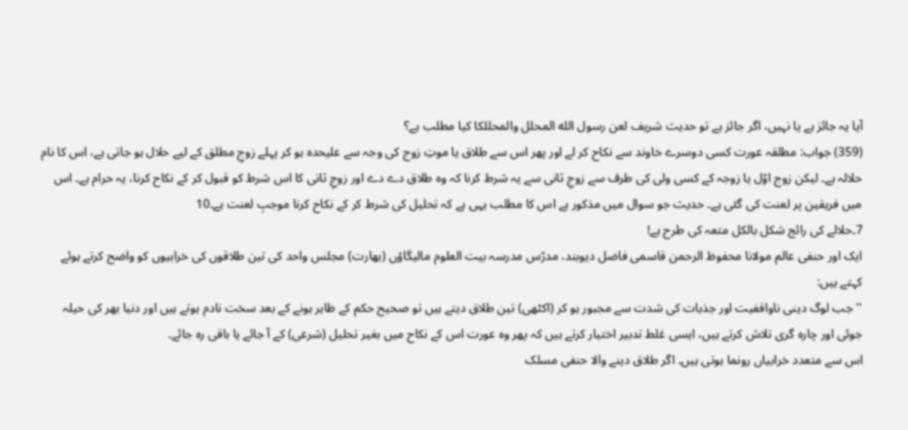آیا یہ جائز ہے یا نہیں، اگر جائز ہے تو حدیث شریف لعن رسول الله المحلل والمحللکا کیا مطلب ہے؟
(359) جواب: مطلقہ عورت کسی دوسرے خاوند سے نکاح کر لے اور پھر اس سے طلاق یا موتِ زوج کی وجہ سے علیحدہ ہو کر پہلے زوجِ مطلق کے لیے حلال ہو جاتی ہے، اس کا نام حلالہ ہے۔ لیکن زوج اوّل یا زوجہ کے کسی ولی کی طرف سے زوجِ ثانی سے یہ شرط کرنا کہ وہ طلاق دے دے اور زوجِ ثانی کا اس شرط کو قبول کر کے نکاح کرنا، یہ حرام ہے۔ اس میں فریقین پر لعنت کی گئی ہے۔ حدیث جو سوال میں مذکور ہے اس کا مطلب یہی ہے کہ تحلیل کی شرط کر کے نکاح کرنا موجبِ لعنت ہے۔10
7۔حلالے کی رائج شکل بالکل متعہ کی طرح ہے!
ایک اور حنفی عالم مولانا محفوظ الرحمن قاسمی فاضل دیوبند، مدرّس مدرسہ بیت العلوم مالیگاؤں (بھارت) مجلس واحد کی تین طلاقوں کی خرابیوں کو واضح کرتے ہوئے کہتے ہیں:
''جب لوگ دینی ناواقفیت اور جذبات کی شدت سے مجبور ہو کر (اکٹھی) تین طلاق دیتے ہیں تو صحیح حکم کے ظاہر ہونے کے بعد سخت نادم ہوتے ہیں اور دنیا بھر کی حیلہ جوئی اور چارہ گری تلاش کرتے ہیں، ایسی غلط تدبیر اختیار کرتے ہیں کہ پھر وہ عورت اس کے نکاح میں بغیر تحلیل (شرعی) کے آ جائے یا باقی رہ جائے۔
اس سے متعدد خرابیاں رونما ہوتی ہیں۔ اگر طلاق دینے والا حنفی مسلک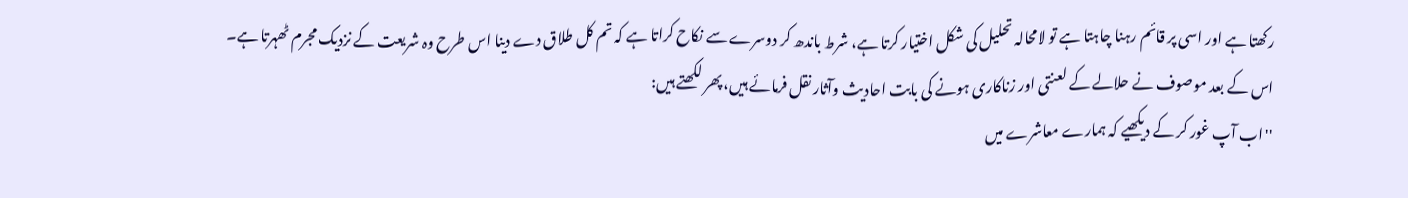رکھتا ہے اور اسی پر قائم رہنا چاہتا ہے تو لامحالہ تحلیل کی شکل اختیار کرتا ہے، شرط باندھ کر دوسرے سے نکاح کراتا ہے کہ تم کل طلاق دے دینا اس طرح وہ شریعت کے نزدیک مجرم ٹھہرتا ہے۔
اس کے بعد موصوف نے حلالے کے لعنتی اور زناکاری ہونے کی بابت احادیث وآثار نقل فرمائے ہیں، پھر لکھتے ہیں:
''اب آپ غور کر کے دیکھیے کہ ہمارے معاشرے میں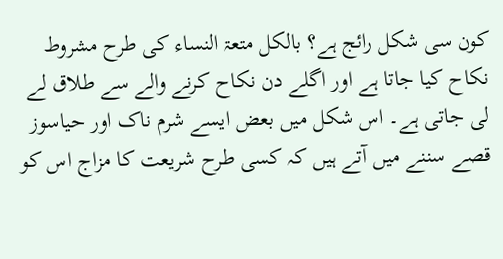کون سی شکل رائج ہے؟ بالکل متعۃ النساء کی طرح مشروط نکاح کیا جاتا ہے اور اگلے دن نکاح کرنے والے سے طلاق لے لی جاتی ہے۔ اس شکل میں بعض ایسے شرم ناک اور حیاسوز قصے سننے میں آتے ہیں کہ کسی طرح شریعت کا مزاج اس کو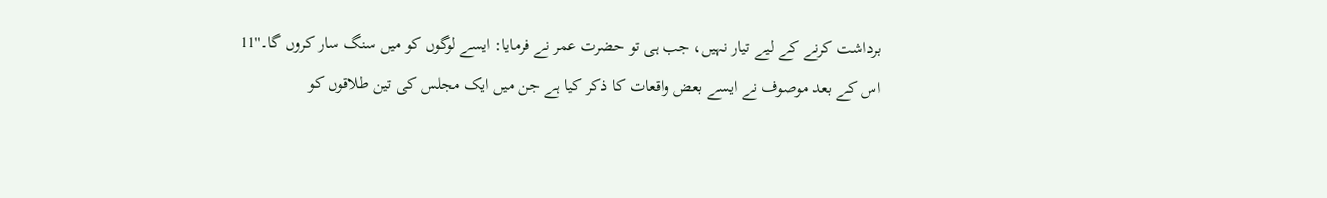برداشت کرنے کے لیے تیار نہیں، جب ہی تو حضرت عمر نے فرمایا: ایسے لوگوں کو میں سنگ سار کروں گا۔''11
اس کے بعد موصوف نے ایسے بعض واقعات کا ذکر کیا ہے جن میں ایک مجلس کی تین طلاقوں کو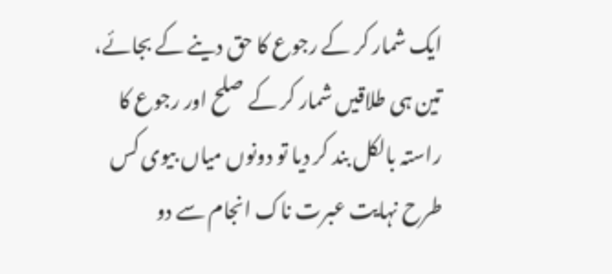ایک شمار کر کے رجوع کا حق دینے کے بجائے، تین ہی طلاقیں شمار کر کے صلح اور رجوع کا راستہ بالکل بند کر دیا تو دونوں میاں بیوی کس طرح نہایت عبرت ناک انجام سے دو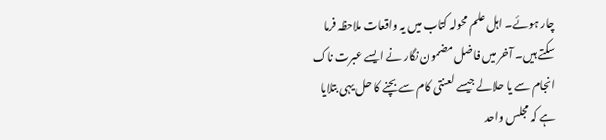چار ہوئے۔ اہل علم محولہ کتاب میں یہ واقعات ملاحظہ فرما سکتے ہیں۔ آخر میں فاضل مضمون نگار نے ایسے عبرت ناک انجام سے یا حلالے جیسے لعنتی کام سے بچنے کا حل یہی بتلایا ہے کہ مجلس واحد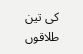کی تین طلاقوں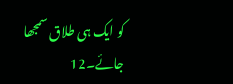کو ایک ہی طلاق سمجھا جائے۔12